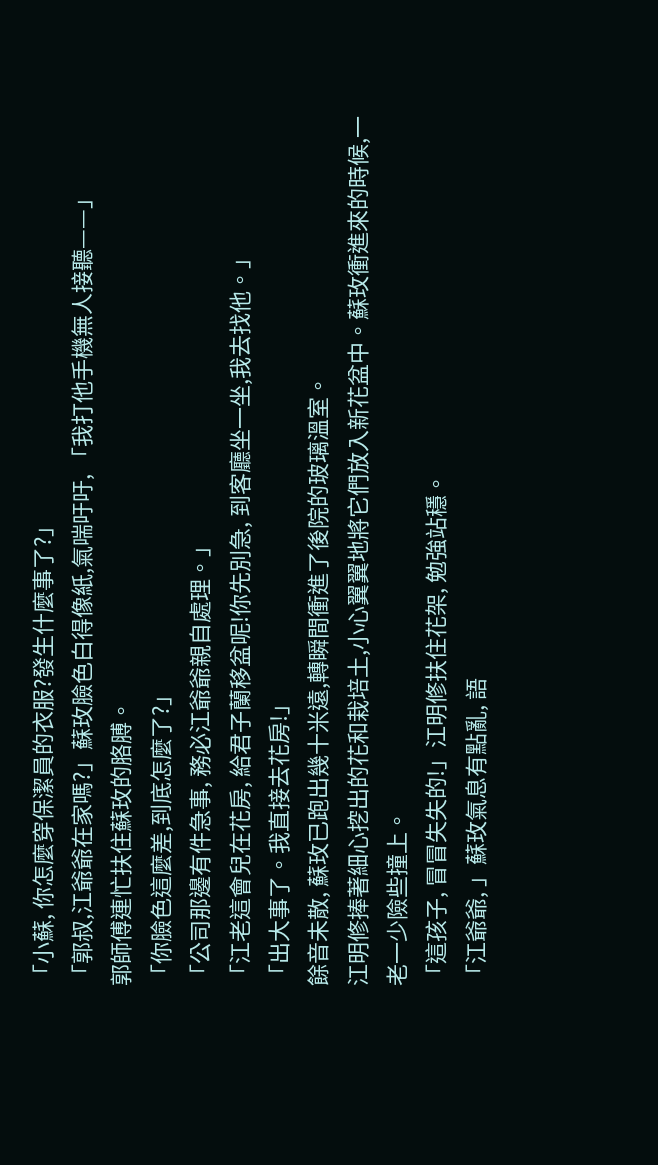「小蘇, 你怎麼穿保潔員的衣服?發生什麼事了?」
「郭叔,江爺爺在家嗎?」蘇玫臉色白得像紙,氣喘吁吁, 「我打他手機無人接聽——」
郭師傅連忙扶住蘇玫的胳膊。
「你臉色這麼差,到底怎麼了?」
「公司那邊有件急事, 務必江爺爺親自處理。」
「江老這會兒在花房, 給君子蘭移盆呢!你先別急, 到客廳坐一坐,我去找他。」
「出大事了。我直接去花房!」
餘音未散, 蘇玫已跑出幾十米遠,轉瞬間衝進了後院的玻璃溫室。
江明修捧著細心挖出的花和栽培土,小心翼翼地將它們放入新花盆中。蘇玫衝進來的時候,一老一少險些撞上。
「這孩子, 冒冒失失的!」江明修扶住花架, 勉強站穩。
「江爺爺, 」蘇玫氣息有點亂, 語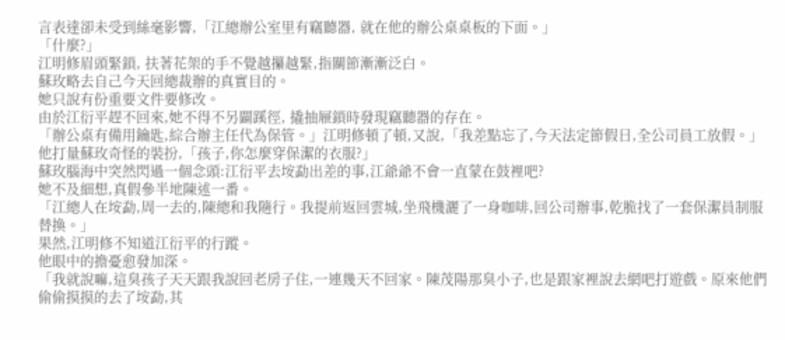言表達卻未受到絲毫影響,「江總辦公室里有竊聽器, 就在他的辦公桌桌板的下面。」
「什麼?」
江明修眉頭緊鎖, 扶著花架的手不覺越攥越緊,指關節漸漸泛白。
蘇玫略去自己今天回總裁辦的真實目的。
她只說有份重要文件要修改。
由於江衍平趕不回來,她不得不另闢蹊徑, 撬抽屜鎖時發現竊聽器的存在。
「辦公桌有備用鑰匙,綜合辦主任代為保管。」江明修頓了頓,又說,「我差點忘了,今天法定節假日,全公司員工放假。」
他打量蘇玫奇怪的裝扮,「孩子,你怎麼穿保潔的衣服?」
蘇玫腦海中突然閃過一個念頭:江衍平去垵勐出差的事,江爺爺不會一直蒙在鼓裡吧?
她不及細想,真假參半地陳述一番。
「江總人在垵勐,周一去的,陳總和我隨行。我提前返回雲城,坐飛機灑了一身咖啡,回公司辦事,乾脆找了一套保潔員制服替換。」
果然,江明修不知道江衍平的行蹤。
他眼中的擔憂愈發加深。
「我就說嘛,這臭孩子天天跟我說回老房子住,一連幾天不回家。陳茂陽那臭小子,也是跟家裡說去網吧打遊戲。原來他們偷偷摸摸的去了垵勐,其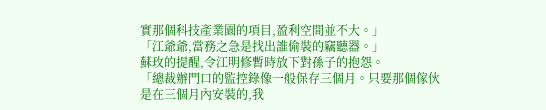實那個科技產業園的項目,盈利空間並不大。」
「江爺爺,當務之急是找出誰偷裝的竊聽器。」
蘇玫的提醒,令江明修暫時放下對孫子的抱怨。
「總裁辦門口的監控錄像一般保存三個月。只要那個傢伙是在三個月內安裝的,我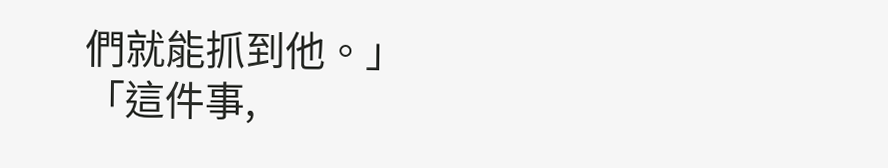們就能抓到他。」
「這件事,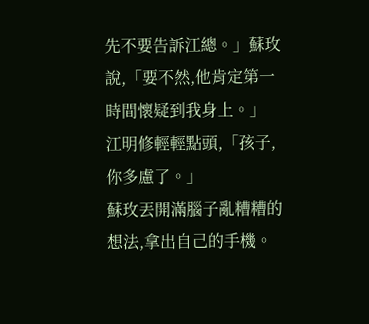先不要告訴江總。」蘇玫說,「要不然,他肯定第一時間懷疑到我身上。」
江明修輕輕點頭,「孩子,你多慮了。」
蘇玫丟開滿腦子亂糟糟的想法,拿出自己的手機。